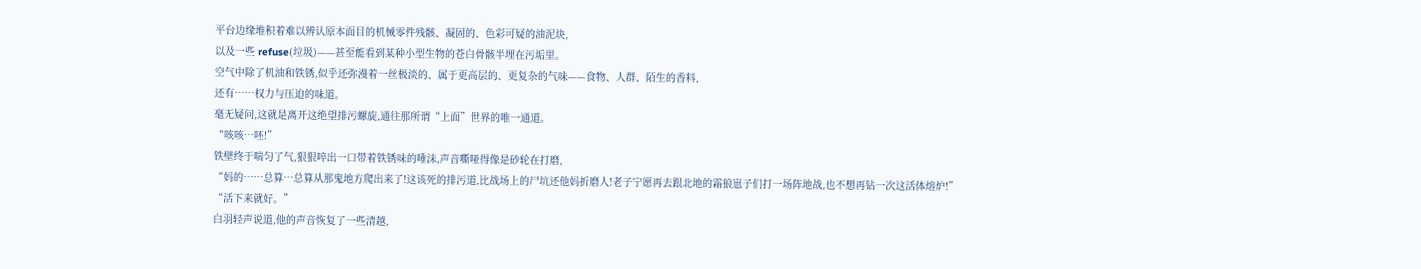平台边缘堆积着难以辨认原本面目的机械零件残骸、凝固的、色彩可疑的油泥块,
以及一些 refuse(垃圾)——甚至能看到某种小型生物的苍白骨骸半埋在污垢里。
空气中除了机油和铁锈,似乎还弥漫着一丝极淡的、属于更高层的、更复杂的气味——食物、人群、陌生的香料,
还有……权力与压迫的味道。
毫无疑问,这就是离开这绝望排污螺旋,通往那所谓“上面”世界的唯一通道。
“咳咳…呸!”
铁壁终于喘匀了气,狠狠啐出一口带着铁锈味的唾沫,声音嘶哑得像是砂轮在打磨,
“妈的……总算…总算从那鬼地方爬出来了!这该死的排污道,比战场上的尸坑还他妈折磨人!老子宁愿再去跟北地的霜狼崽子们打一场阵地战,也不想再钻一次这活体熔炉!”
“活下来就好。”
白羽轻声说道,他的声音恢复了一些清越,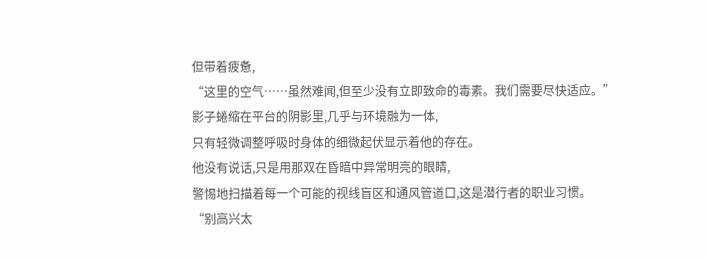但带着疲惫,
“这里的空气……虽然难闻,但至少没有立即致命的毒素。我们需要尽快适应。”
影子蜷缩在平台的阴影里,几乎与环境融为一体,
只有轻微调整呼吸时身体的细微起伏显示着他的存在。
他没有说话,只是用那双在昏暗中异常明亮的眼睛,
警惕地扫描着每一个可能的视线盲区和通风管道口,这是潜行者的职业习惯。
“别高兴太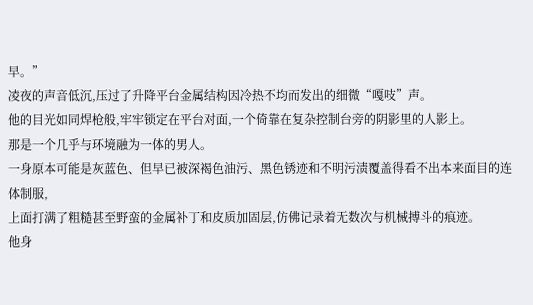早。”
凌夜的声音低沉,压过了升降平台金属结构因冷热不均而发出的细微“嘎吱”声。
他的目光如同焊枪般,牢牢锁定在平台对面,一个倚靠在复杂控制台旁的阴影里的人影上。
那是一个几乎与环境融为一体的男人。
一身原本可能是灰蓝色、但早已被深褐色油污、黑色锈迹和不明污渍覆盖得看不出本来面目的连体制服,
上面打满了粗糙甚至野蛮的金属补丁和皮质加固层,仿佛记录着无数次与机械搏斗的痕迹。
他身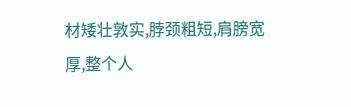材矮壮敦实,脖颈粗短,肩膀宽厚,整个人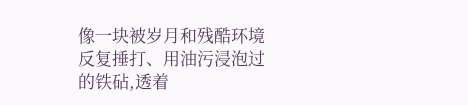像一块被岁月和残酷环境反复捶打、用油污浸泡过的铁砧,透着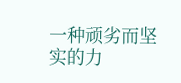一种顽劣而坚实的力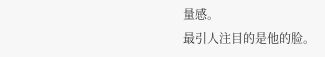量感。
最引人注目的是他的脸。